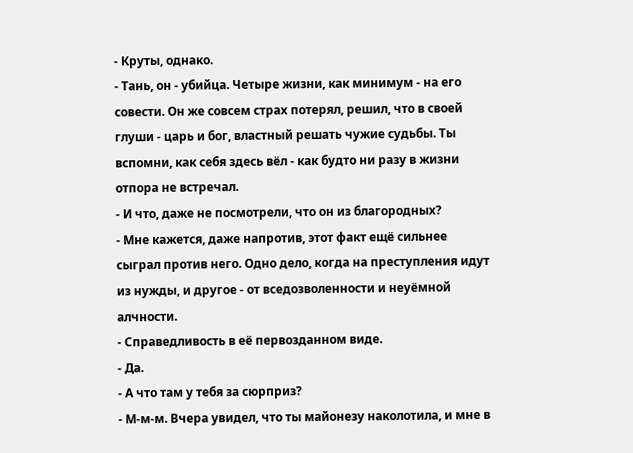- Круты, однако.
- Тань, он - убийца. Четыре жизни, как минимум - на его совести. Он же совсем страх потерял, решил, что в своей глуши - царь и бог, властный решать чужие судьбы. Ты вспомни, как себя здесь вёл - как будто ни разу в жизни отпора не встречал.
- И что, даже не посмотрели, что он из благородных?
- Мне кажется, даже напротив, этот факт ещё сильнее сыграл против него. Одно дело, когда на преступления идут из нужды, и другое - от вседозволенности и неуёмной алчности.
- Справедливость в её первозданном виде.
- Да.
- А что там у тебя за сюрприз?
- М-м-м. Вчера увидел, что ты майонезу наколотила, и мне в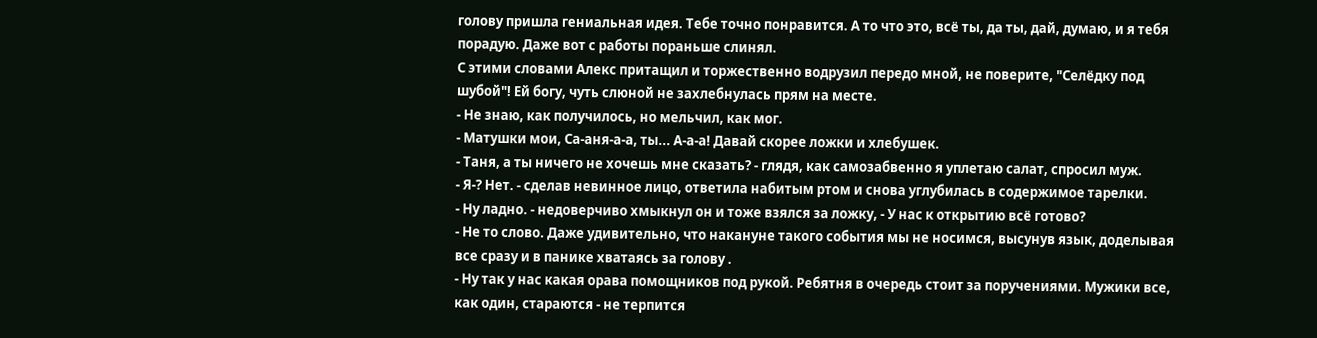голову пришла гениальная идея. Тебе точно понравится. А то что это, всё ты, да ты, дай, думаю, и я тебя порадую. Даже вот с работы пораньше слинял.
С этими словами Алекс притащил и торжественно водрузил передо мной, не поверите, "Селёдку под шубой"! Ей богу, чуть слюной не захлебнулась прям на месте.
- Не знаю, как получилось, но мельчил, как мог.
- Матушки мои, Са-аня-а-а, ты... А-а-а! Давай скорее ложки и хлебушек.
- Таня, а ты ничего не хочешь мне сказать? - глядя, как самозабвенно я уплетаю салат, спросил муж.
- Я-? Нет. - сделав невинное лицо, ответила набитым ртом и снова углубилась в содержимое тарелки.
- Ну ладно. - недоверчиво хмыкнул он и тоже взялся за ложку, - У нас к открытию всё готово?
- Не то слово. Даже удивительно, что накануне такого события мы не носимся, высунув язык, доделывая все сразу и в панике хватаясь за голову .
- Ну так у нас какая орава помощников под рукой. Ребятня в очередь стоит за поручениями. Мужики все, как один, стараются - не терпится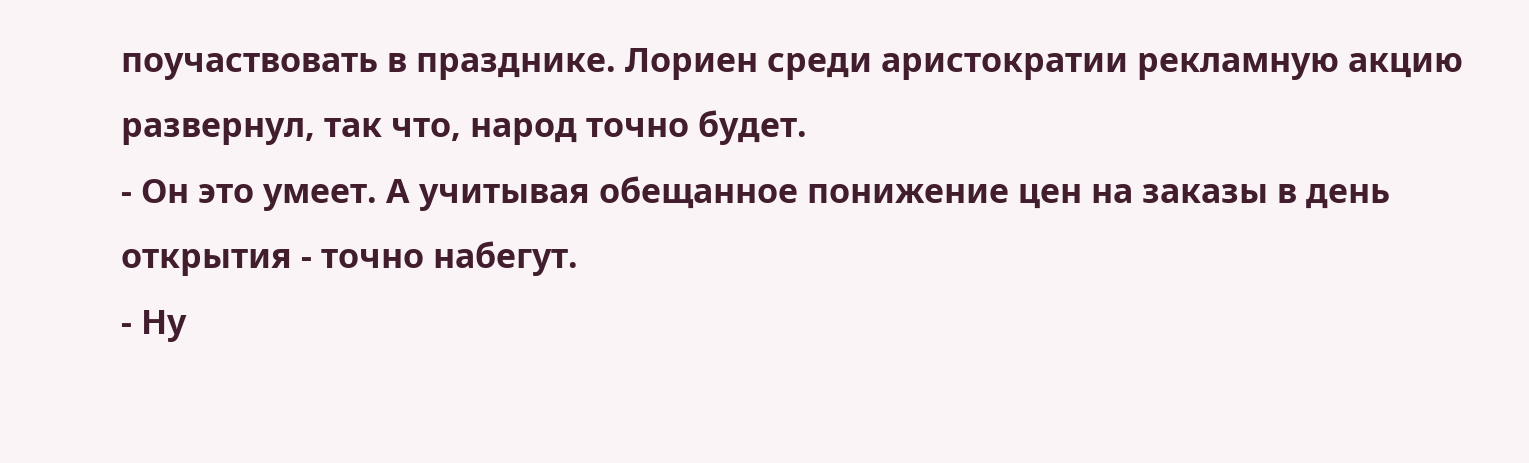поучаствовать в празднике. Лориен среди аристократии рекламную акцию развернул, так что, народ точно будет.
- Он это умеет. А учитывая обещанное понижение цен на заказы в день открытия - точно набегут.
- Ну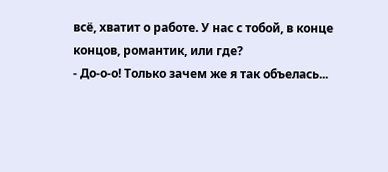всё, хватит о работе. У нас с тобой, в конце концов, романтик, или где?
- До-о-о! Только зачем же я так объелась...